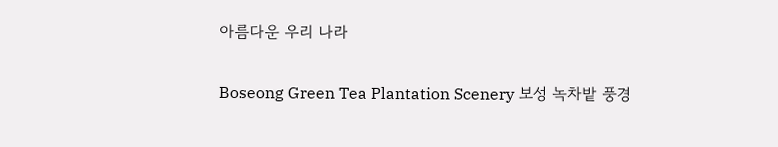아름다운 우리 나라

Boseong Green Tea Plantation Scenery 보성 녹차밭 풍경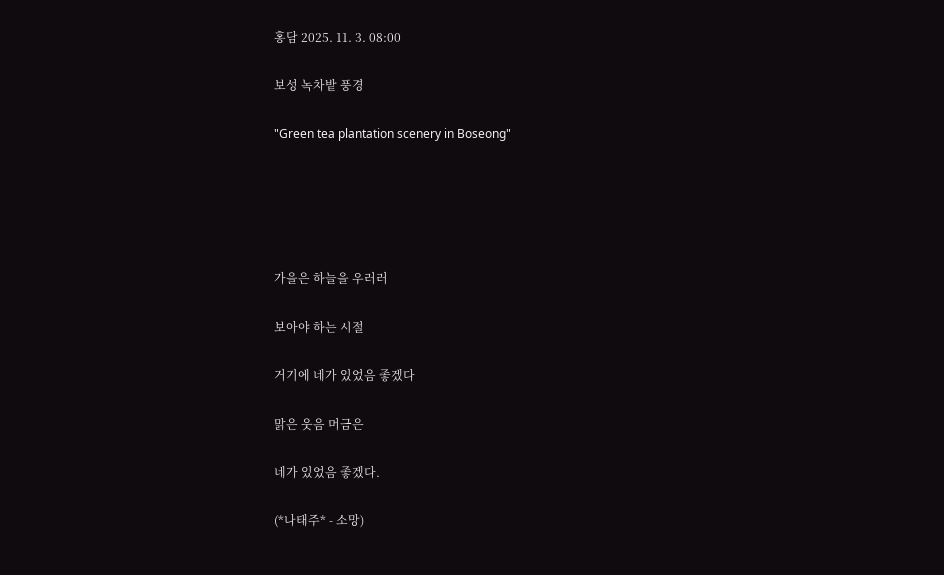홍담 2025. 11. 3. 08:00

보성 녹차밭 풍경

"Green tea plantation scenery in Boseong"





가을은 하늘을 우러러

보아야 하는 시절

거기에 네가 있었음 좋겠다

맑은 웃음 머금은

네가 있었음 좋겠다.

(*나태주* - 소망)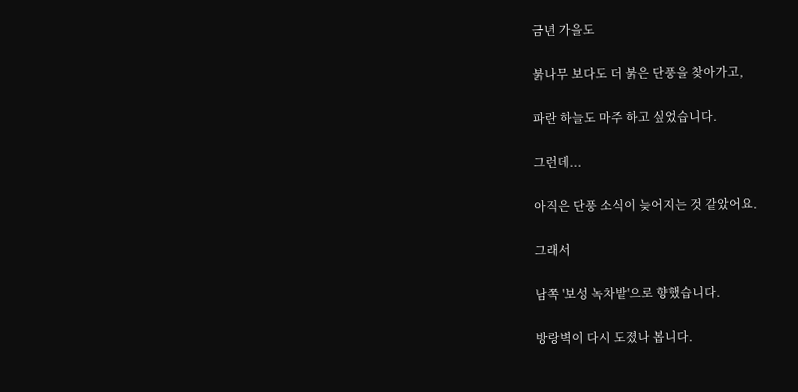금년 가을도

붉나무 보다도 더 붉은 단풍을 찾아가고,

파란 하늘도 마주 하고 싶었습니다.

그런데...

아직은 단풍 소식이 늦어지는 것 같았어요.

그래서

남쪽 '보성 녹차밭'으로 향했습니다.

방랑벽이 다시 도졌나 봅니다.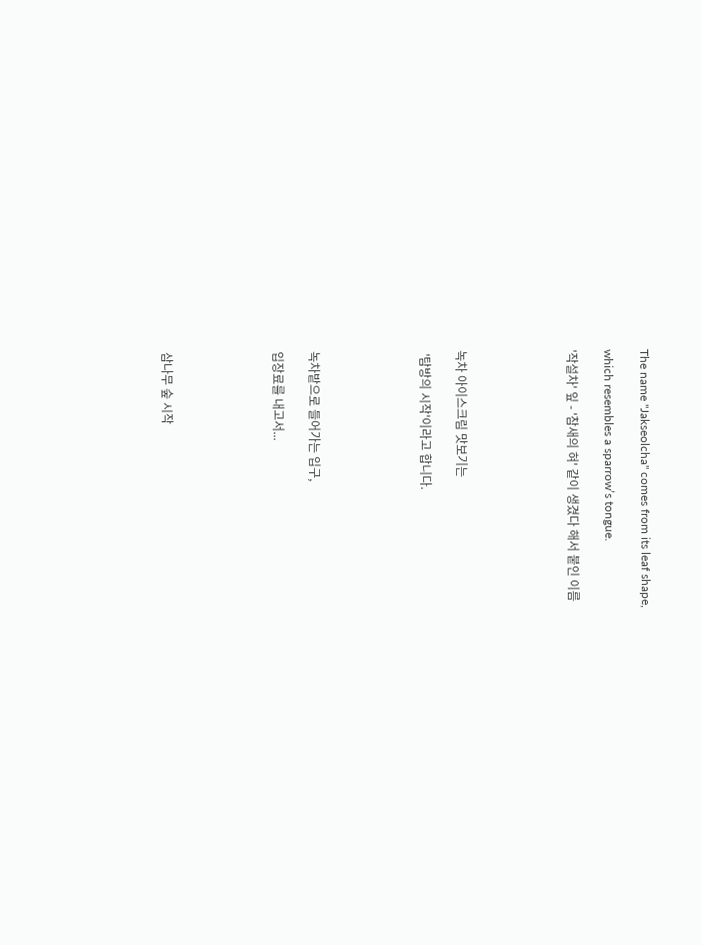The name "Jakseolcha" comes from its leaf shape,

which resembles a sparrow’s tongue.

'작설차' 잎 - '참새의 혀' 같이 생겼다 해서 붙인 이름





녹차 아이스크림 맛보기는

 '탐방의 시작'이라고 합니다.





녹차밭으로 들어가는 입구,

입장료를 내고서...





삼나무 숲 시작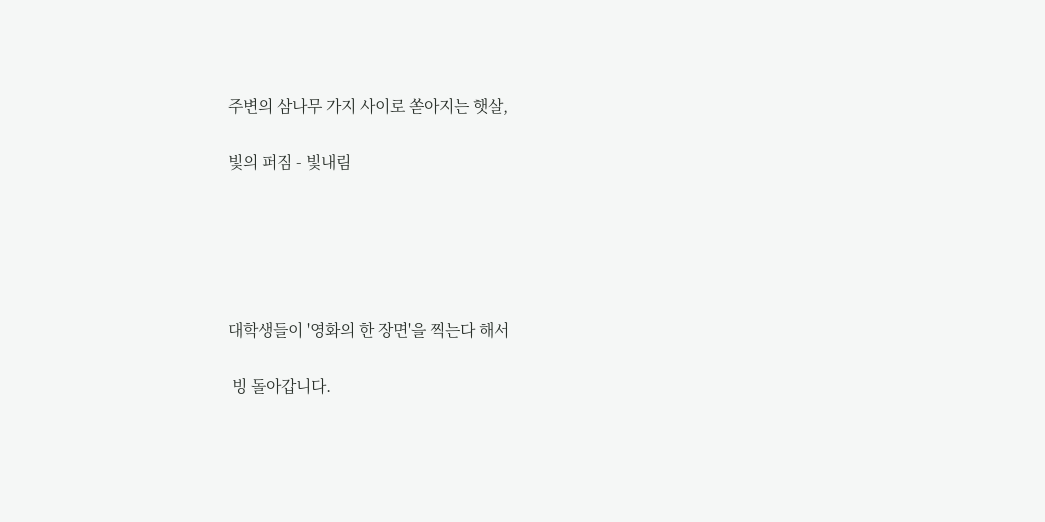주변의 삼나무 가지 사이로 쏟아지는 햇살,

빛의 퍼짐 - 빛내림





대학생들이 '영화의 한 장면'을 찍는다 해서

 빙 돌아갑니다.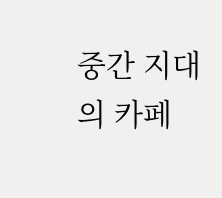중간 지대의 카페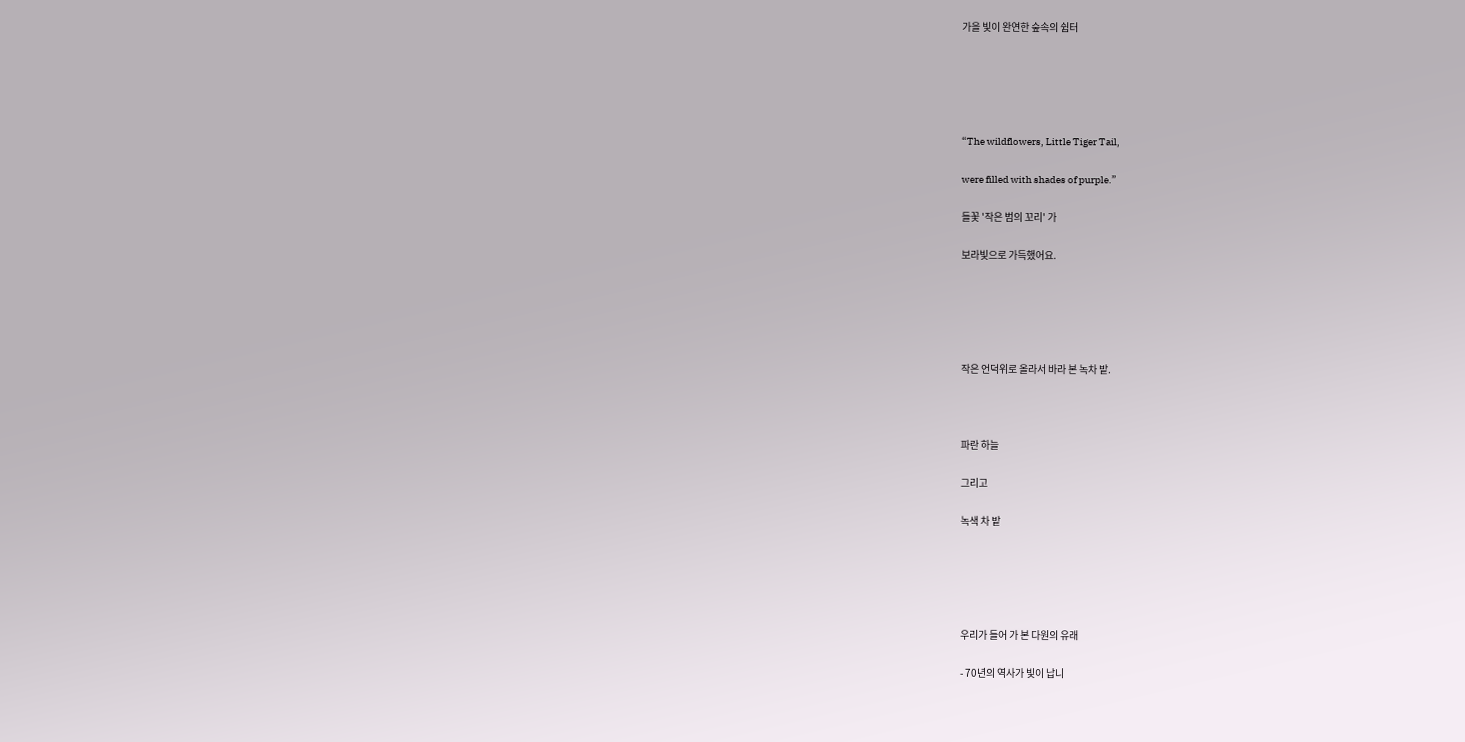가을 빛이 완연한 숲속의 쉼터





“The wildflowers, Little Tiger Tail,

were filled with shades of purple.”

들꽃 '작은 범의 꼬리' 가

보라빛으로 가득했어요.





작은 언덕위로 올라서 바라 본 녹차 밭.



파란 하늘

그리고

녹색 차 밭





우리가 들어 가 본 다원의 유래

- 70년의 역사가 빛이 납니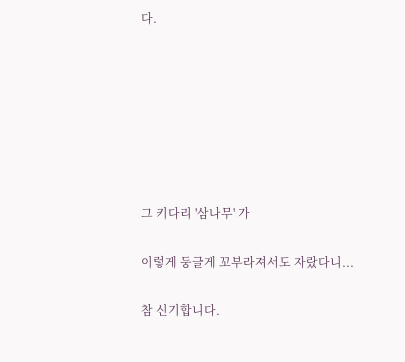다.







그 키다리 '삼나무' 가

이렇게 둥글게 꼬부라져서도 자랐다니...

참 신기합니다.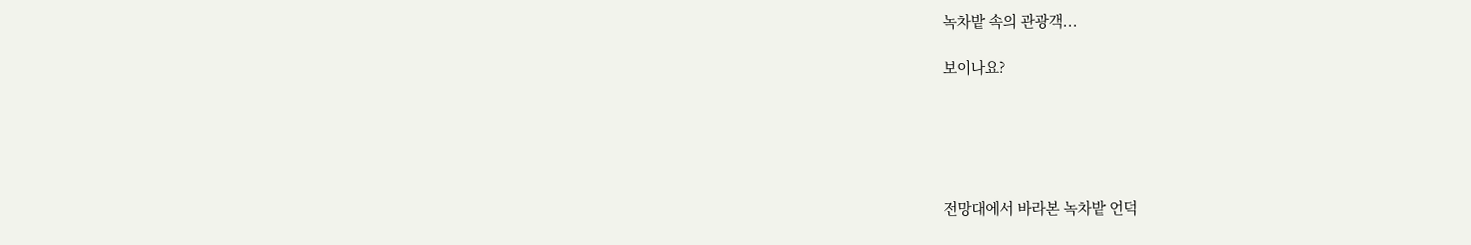녹차밭 속의 관광객...

보이나요?





전망대에서 바라본 녹차밭 언덕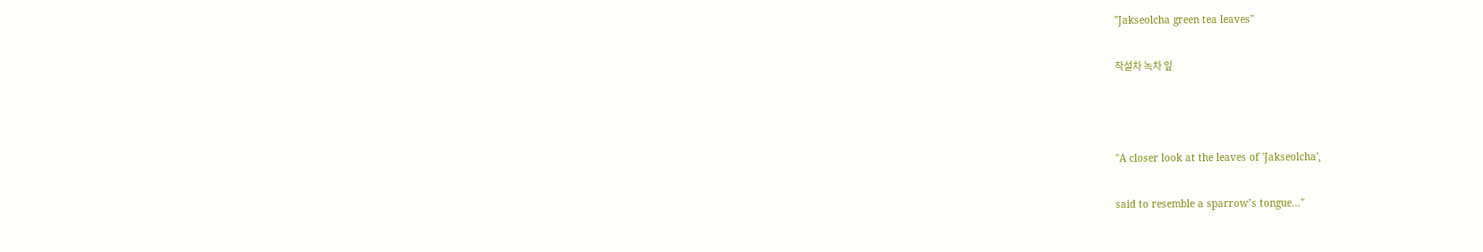"Jakseolcha green tea leaves"

작설차 녹차 잎



"A closer look at the leaves of 'Jakseolcha',

said to resemble a sparrow’s tongue..."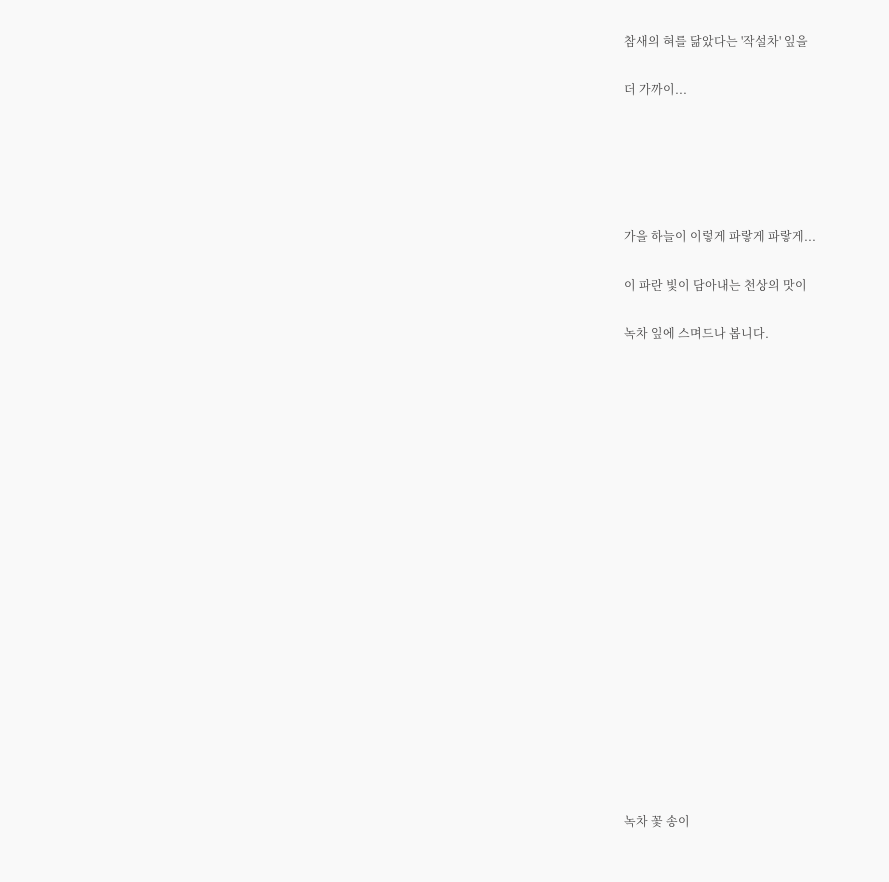참새의 혀를 닮았다는 '작설차' 잎을

더 가까이...





가을 하늘이 이렇게 파랗게 파랗게...

이 파란 빛이 담아내는 천상의 맛이

녹차 잎에 스며드나 봅니다.



















녹차 꽃 송이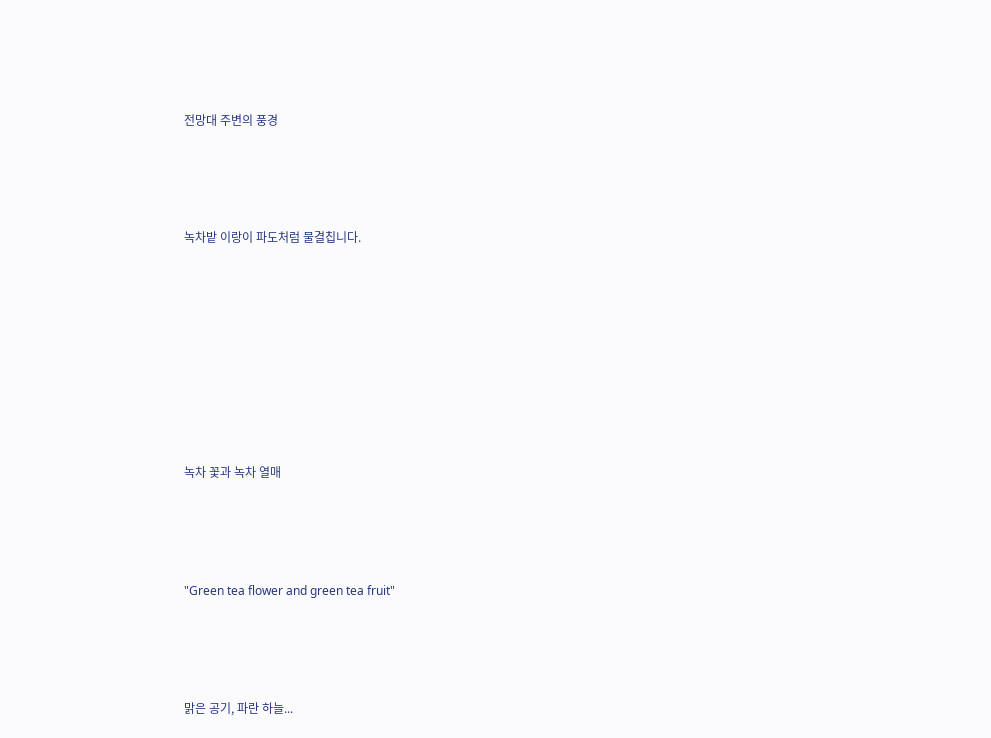전망대 주변의 풍경





녹차밭 이랑이 파도처럼 물결칩니다.











녹차 꽃과 녹차 열매





"Green tea flower and green tea fruit"





맑은 공기, 파란 하늘...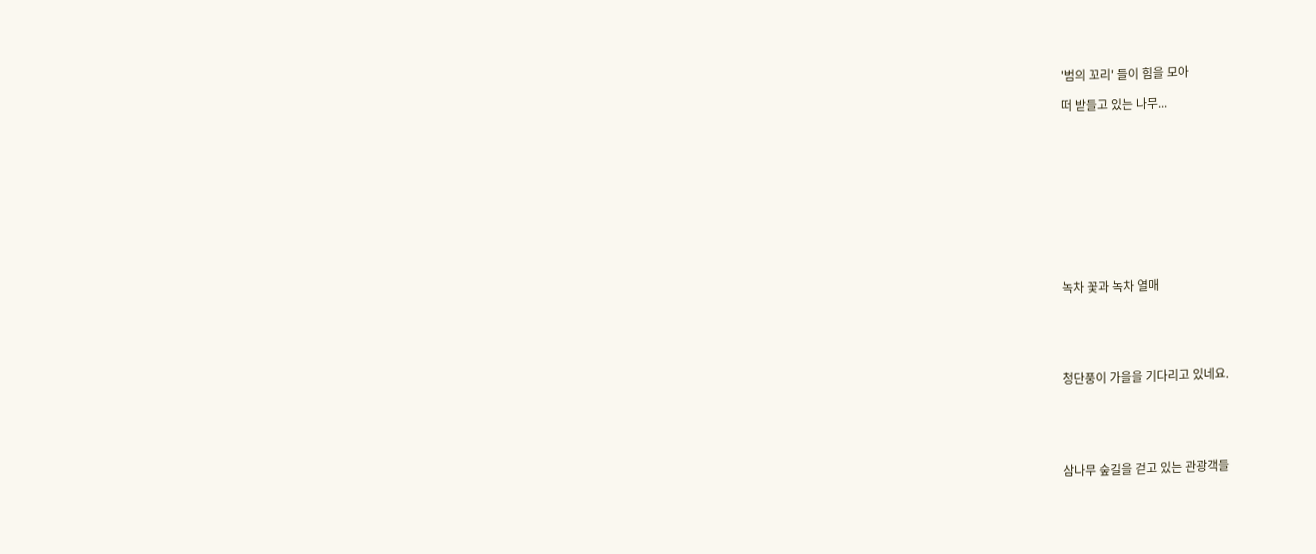'범의 꼬리' 들이 힘을 모아

떠 받들고 있는 나무...











녹차 꽃과 녹차 열매





청단풍이 가을을 기다리고 있네요.





삼나무 숲길을 걷고 있는 관광객들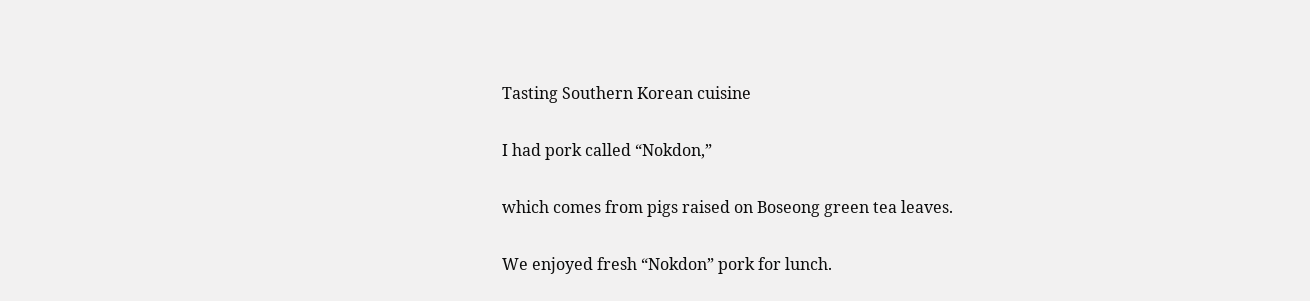Tasting Southern Korean cuisine

I had pork called “Nokdon,”

which comes from pigs raised on Boseong green tea leaves.

We enjoyed fresh “Nokdon” pork for lunch.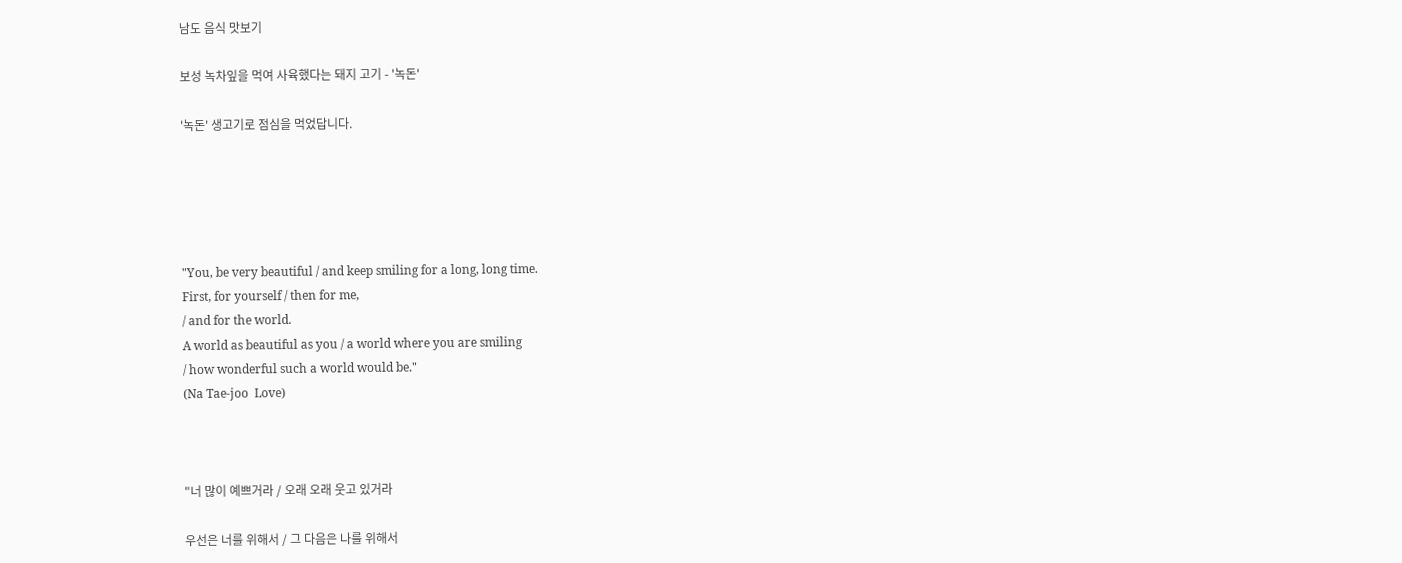남도 음식 맛보기

보성 녹차잎을 먹여 사육했다는 돼지 고기 - '녹돈'

'녹돈' 생고기로 점심을 먹었답니다.





"You, be very beautiful / and keep smiling for a long, long time.
First, for yourself / then for me,
/ and for the world.
A world as beautiful as you / a world where you are smiling
/ how wonderful such a world would be."
(Na Tae-joo  Love)



"너 많이 예쁘거라 / 오래 오래 웃고 있거라

우선은 너를 위해서 / 그 다음은 나를 위해서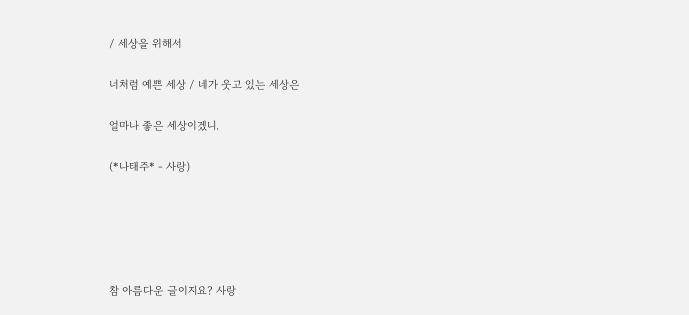/ 세상을 위해서

너처럼 예쁜 세상 / 네가 웃고 있는 세상은

얼마나 좋은 세상이겠니.

(*나태주* - 사랑)





참 아름다운 글이지요? 사랑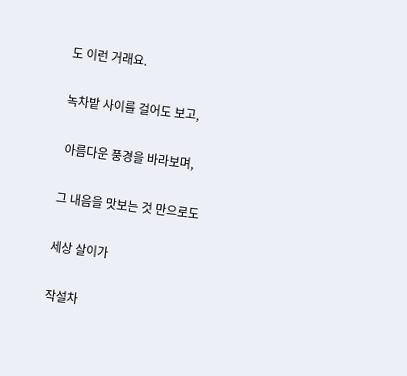도 이런 거래요.

녹차밭 사이를 걸어도 보고,

 아름다운 풍경을 바라보며,

그 내음을 맛보는 것 만으로도

세상 살이가

작설차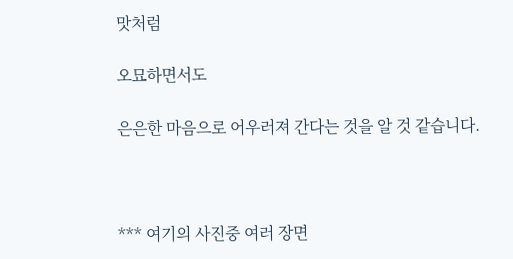맛처럼

오묘하면서도

은은한 마음으로 어우러져 간다는 것을 알 것 같습니다.



*** 여기의 사진중 여러 장면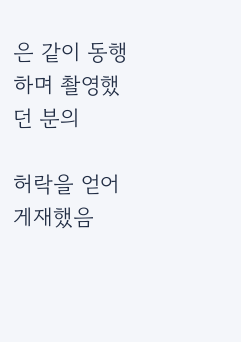은 같이 동행하며 촬영했던 분의

허락을 얻어 게재했음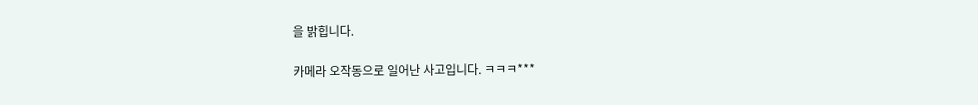을 밝힙니다.

카메라 오작동으로 일어난 사고입니다. ㅋㅋㅋ***